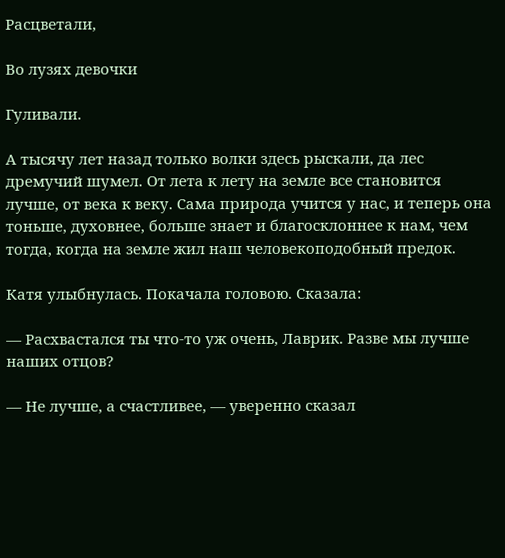Расцветали,

Во лузях девочки

Гуливали.

А тысячу лет назад только волки здесь рыскали, да лес дремучий шумел. От лета к лету на земле все становится лучше, от века к веку. Сама природа учится у нас, и теперь она тоньше, духовнее, больше знает и благосклоннее к нам, чем тогда, когда на земле жил наш человекоподобный предок.

Катя улыбнулась. Покачала головою. Сказала:

— Расхвастался ты что-то уж очень, Лаврик. Разве мы лучше наших отцов?

— Не лучше, а счастливее, — уверенно сказал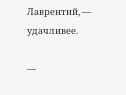Лаврентий, — удачливее.

—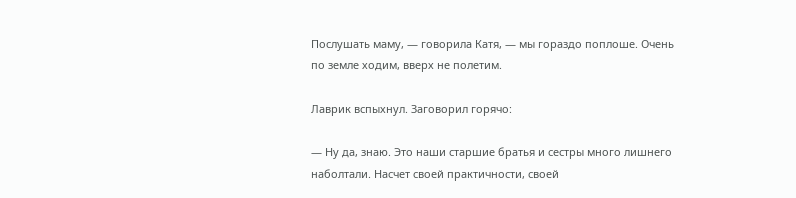Послушать маму, — говорила Катя, — мы гораздо поплоше. Очень по земле ходим, вверх не полетим.

Лаврик вспыхнул. Заговорил горячо:

— Ну да, знаю. Это наши старшие братья и сестры много лишнего наболтали. Насчет своей практичности, своей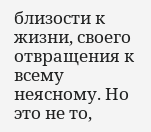близости к жизни, своего отвращения к всему неясному. Но это не то,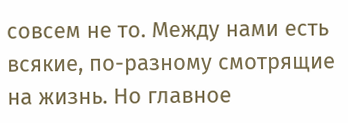совсем не то. Между нами есть всякие, по-разному смотрящие на жизнь. Но главное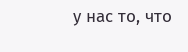у нас то, что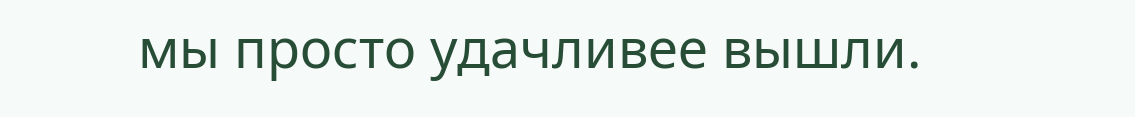мы просто удачливее вышли.